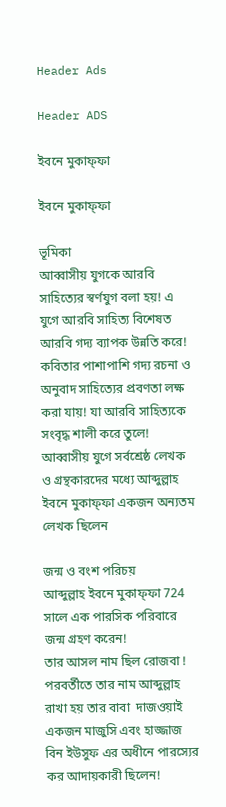Header Ads

Header ADS

ইবনে মুকাফ্ফা

ইবনে মুকাফ্ফা

ভূমিকা
আব্বাসীয় যুগকে আরবি সাহিত্যের স্বর্ণযুগ বলা হয়! এ যুগে আরবি সাহিত্য বিশেষত আরবি গদ্য ব্যাপক উন্নতি করে! কবিতার পাশাপাশি গদ্য রচনা ও অনুবাদ সাহিত্যের প্রবণতা লক্ষ করা যায়! যা আরবি সাহিত্যকে সংবৃদ্ধ শালী করে তুলে!  আব্বাসীয় যুগে সর্বশ্রেষ্ঠ লেখক ও গ্রন্থকারদের মধ্যে আব্দুল্লাহ ইবনে মুকাফ্ফা একজন অন্যতম লেখক ছিলেন

জন্ম ও বংশ পরিচয়
আব্দুল্লাহ ইবনে মুকাফ্ফা 724 সালে এক পারসিক পরিবারে জন্ম গ্রহণ করেন!
তার আসল নাম ছিল রোজবা !
পরবর্তীতে তার নাম আব্দুল্লাহ রাখা হয় তার বাবা  দাজওয়াই একজন মাজুসি এবং হাজ্জাজ বিন ইউসুফ এর অধীনে পারস্যের কর আদায়কারী ছিলেন!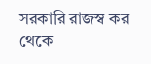সরকারি রাজস্ব কর থেকে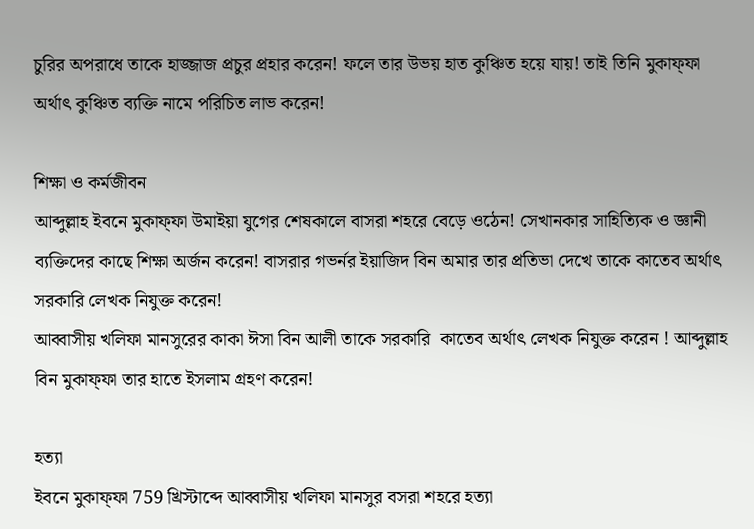চুরির অপরাধে তাকে হাজ্জাজ প্রচুর প্রহার করেন! ফলে তার উভয় হাত কুঞ্চিত হয়ে যায়! তাই তিনি মুকাফ্ফা অর্থাৎ কুঞ্চিত ব্যক্তি নামে পরিচিত লাভ করেন!

শিক্ষা ও কর্মজীবন
আব্দুল্লাহ ইবনে মুকাফ্ফা উমাইয়া যুগের শেষকালে বাসরা শহরে বেড়ে ওঠেন! সেখানকার সাহিত্যিক ও জ্ঞানী ব্যক্তিদের কাছে শিক্ষা অর্জন করেন! বাসরার গভর্নর ইয়াজিদ বিন অমার তার প্রতিভা দেখে তাকে কাতেব অর্থাৎ সরকারি লেখক নিযুক্ত করেন!
আব্বাসীয় খলিফা মানসুরের কাকা ঈসা বিন আলী তাকে সরকারি  কাতেব অর্থাৎ লেখক নিযুক্ত করেন ! আব্দুল্লাহ বিন মুকাফ্ফা তার হাতে ইসলাম গ্রহণ করেন!

হত্যা
ইবনে মুকাফ্ফা 759 খ্রিস্টাব্দে আব্বাসীয় খলিফা মানসুর বসরা শহরে হত্যা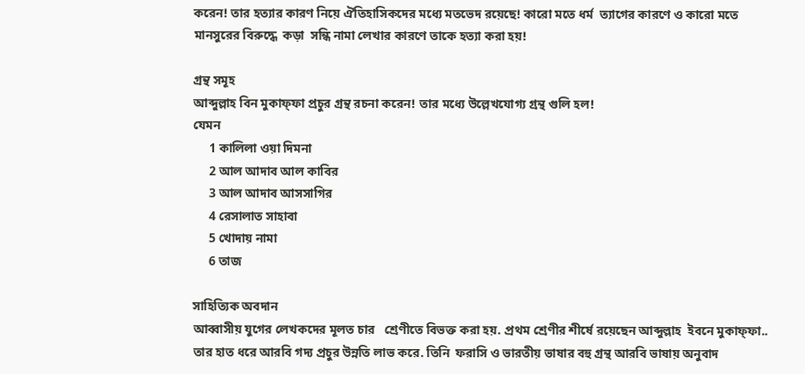করেন! তার হত্যার কারণ নিয়ে ঐতিহাসিকদের মধ্যে মতভেদ রয়েছে! কারো মতে ধর্ম  ত্যাগের কারণে ও কারো মতে মানসুরের বিরুদ্ধে  কড়া  সন্ধি নামা লেখার কারণে তাকে হত্যা করা হয়!

গ্রন্থ সমূহ
আব্দুল্লাহ বিন মুকাফ্ফা প্রচুর গ্রন্থ রচনা করেন! তার মধ্যে উল্লেখযোগ্য গ্রন্থ গুলি হল!
যেমন
     1 কালিলা ওয়া দিমনা
     2 আল আদাব আল কাবির
     3 আল আদাব আসসাগির
     4 রেসালাত সাহাবা
     5 খোদায় নামা
     6 তাজ

সাহিত্যিক অবদান
আব্বাসীয় যুগের লেখকদের মূলত চার   শ্রেণীতে বিভক্ত করা হয়. প্রথম শ্রেণীর শীর্ষে রয়েছেন আব্দুল্লাহ  ইবনে মুকাফ্ফা.. তার হাত ধরে আরবি গদ্য প্রচুর উন্নতি লাভ করে. তিনি  ফরাসি ও ভারতীয় ভাষার বহু গ্রন্থ আরবি ভাষায় অনুবাদ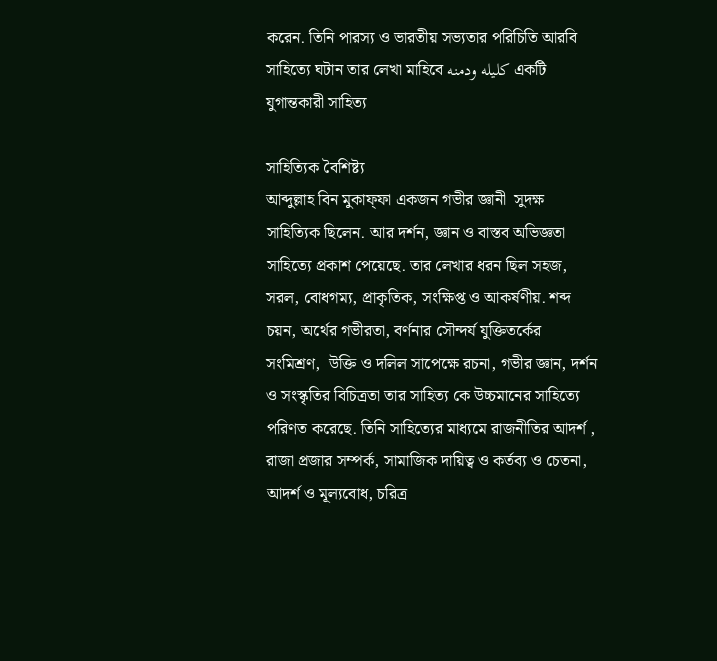করেন. তিনি পারস্য ও ভারতীয় সভ্যতার পরিচিতি আরবি সাহিত্যে ঘটান তার লেখা মাহিবে كليله ودمنه একটি যুগান্তকারী সাহিত্য

সাহিত্যিক বৈশিষ্ট্য
আব্দুল্লাহ বিন মুকাফ্ফা একজন গভীর জ্ঞানী  সুদক্ষ সাহিত্যিক ছিলেন. আর দর্শন, জ্ঞান ও বাস্তব অভিজ্ঞতা সাহিত্যে প্রকাশ পেয়েছে. তার লেখার ধরন ছিল সহজ, সরল, বোধগম্য, প্রাকৃতিক, সংক্ষিপ্ত ও আকর্ষণীয়. শব্দ চয়ন, অর্থের গভীরতা, বর্ণনার সৌন্দর্য যুক্তিতর্কের সংমিশ্রণ,  উক্তি ও দলিল সাপেক্ষে রচনা, গভীর জ্ঞান, দর্শন ও সংস্কৃতির বিচিত্রতা তার সাহিত্য কে উচ্চমানের সাহিত্যে পরিণত করেছে. তিনি সাহিত্যের মাধ্যমে রাজনীতির আদর্শ , রাজা প্রজার সম্পর্ক, সামাজিক দায়িত্ব ও কর্তব্য ও চেতনা, আদর্শ ও মূল্যবোধ, চরিত্র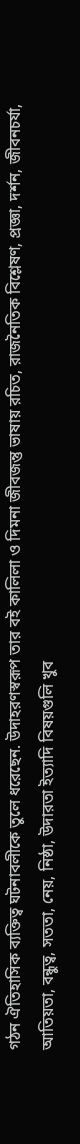গঠন ঐতিহাসিক ব্যক্তিত্ব ঘটনাবলীকে তুলে ধরেছেন. উদাহরণস্বরূপ তার বই কালিলা ও দিমনা জীবজন্তু ভাষায় রচিত, রাজনৈতিক বিশ্লেষণ, প্রজ্ঞা, দর্শন, জীবনচর্যা, আতিয়তা, বন্ধুত্ব, সততা, নেয়, নিষ্ঠা, উদারতা ইত্যাদি বিষয়গুলি খুব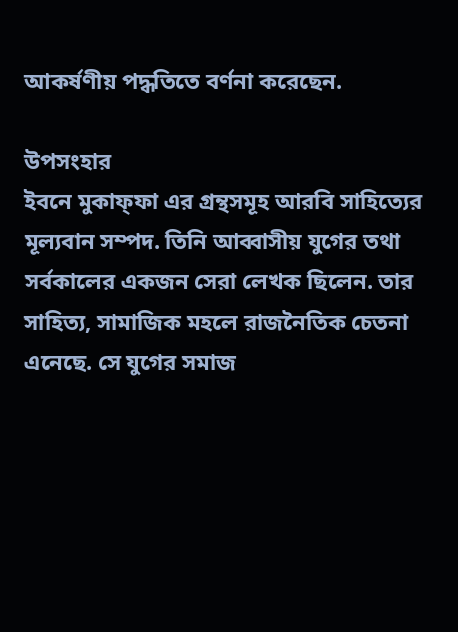আকর্ষণীয় পদ্ধতিতে বর্ণনা করেছেন.

উপসংহার
ইবনে মুকাফ্ফা এর গ্রন্থসমূহ আরবি সাহিত্যের মূল্যবান সম্পদ. তিনি আব্বাসীয় যুগের তথা সর্বকালের একজন সেরা লেখক ছিলেন. তার সাহিত্য, সামাজিক মহলে রাজনৈতিক চেতনা এনেছে. সে যুগের সমাজ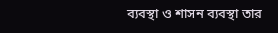ব্যবস্থা ও শাসন ব্যবস্থা তার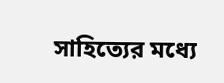সাহিত্যের মধ্যে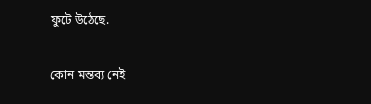ফুটে উঠেছে.

কোন মন্তব্য নেই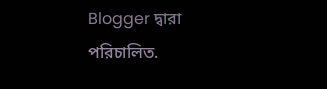Blogger দ্বারা পরিচালিত.